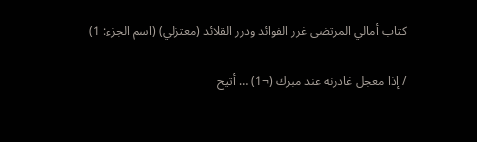كتاب أمالي المرتضى غرر الفوائد ودرر القلائد (معتزلي) (اسم الجزء: 1)

/ إذا معجل غادرنه عند مبرك (¬1) … أتيح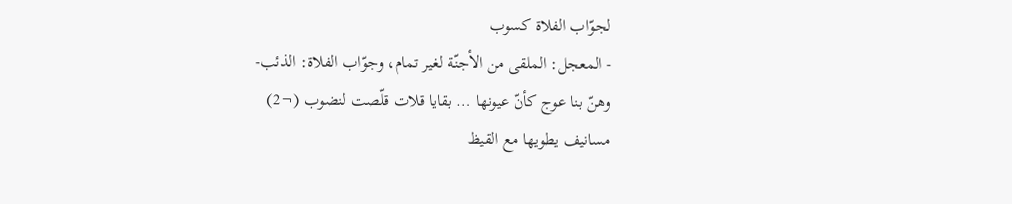لجوّاب الفلاة كسوب
- المعجل: الملقى من الأجنّة لغير تمام، وجوّاب الفلاة: الذئب-
وهنّ بنا عوج كأنّ عيونها … بقايا قلات قلّصت لنضوب (¬2)
مسانيف يطويها مع القيظ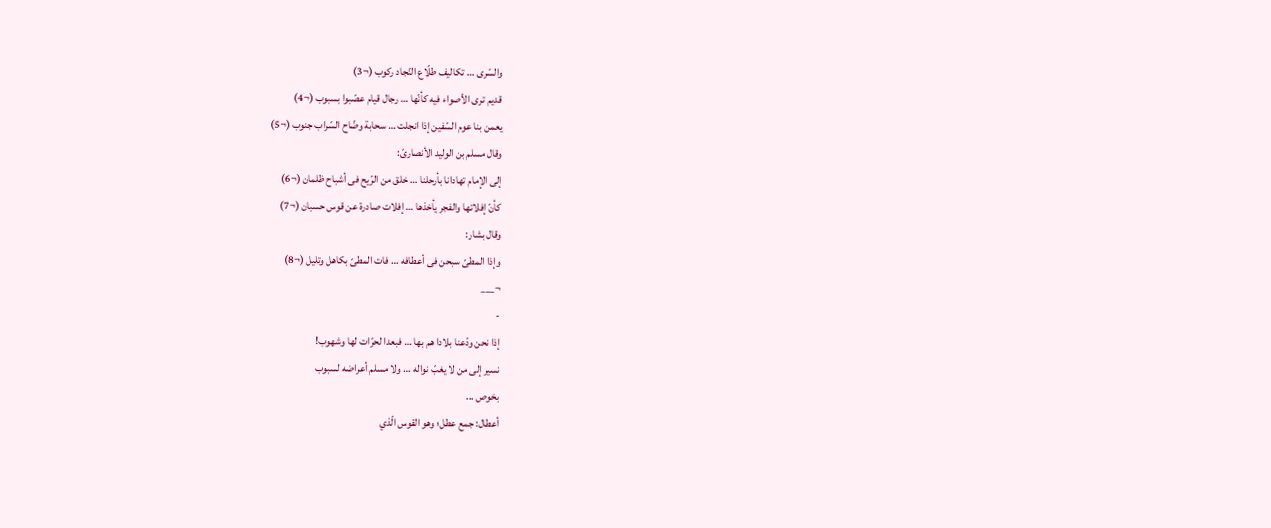والسّرى … تكاليف طلّاع النّجاد ركوب (¬3)
قديم ترى الأصواء فيه كأنّها … رجال قيام عصّبوا بسبوب (¬4)
يعمن بنا عوم السّفين إذا انجلت … سحابة وضّاح السّراب جنوب (¬5)
وقال مسلم بن الوليد الأنصارىّ:
إلى الإمام تهادانا بأرحلنا … خلق من الرّيح فى أشباح ظلمان (¬6)
كأنّ إفلاتها والفجر يأخذها … إفلات صادرة عن قوس حسبان (¬7)
وقال بشار:
وإذا المطىّ سبحن فى أعطافه … فات المطىّ بكاهل وتليل (¬8)
¬___
-
إذا نحن ودّعنا بلادا هم بها … فبعدا لحرّات لها وشهوب!
نسير إلى من لا يغبّ نواله … ولا مسلم أعراضه لسبوب
بخوص ...
أعطال: جمع عطل؛ وهو القوس الّذي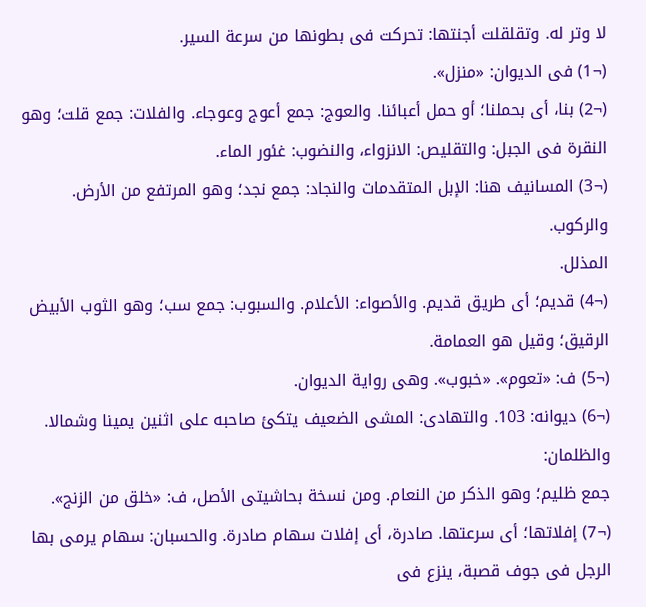لا وتر له. وتقلقلت أجنتها: تحركت فى بطونها من سرعة السير.
(¬1) فى الديوان: «منزل».
(¬2) بنا، أى بحملنا؛ أو حمل أعبائنا. والعوج: جمع أعوج وعوجاء. والفلات: جمع قلت؛ وهو النقرة فى الجبل: والتقليص: الانزواء، والنضوب: غئور الماء.
(¬3) المسانيف هنا: الإبل المتقدمات والنجاد: جمع نجد؛ وهو المرتفع من الأرض. والركوب.
المذلل.
(¬4) قديم؛ أى طريق قديم. والأصواء: الأعلام. والسبوب: جمع سب؛ وهو الثوب الأبيض الرقيق؛ وقيل هو العمامة.
(¬5) ف: «تعوم». «خبوب». وهى رواية الديوان.
(¬6) ديوانه: 103. والتهادى: المشى الضعيف يتكئ صاحبه على اثنين يمينا وشمالا. والظلمان:
جمع ظليم؛ وهو الذكر من النعام. ومن نسخة بحاشيتى الأصل، ف: «خلق من الزنج».
(¬7) إفلاتها؛ أى سرعتها. صادرة، أى إفلات سهام صادرة. والحسبان: سهام يرمى بها الرجل فى جوف قصبة، ينزع فى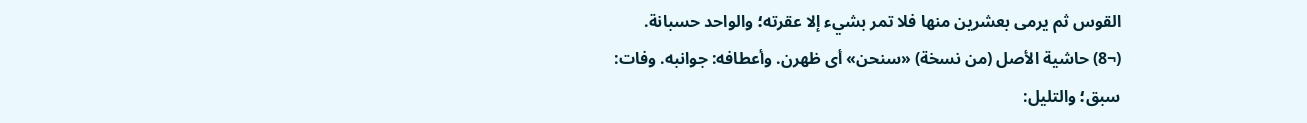القوس ثم يرمى بعشرين منها فلا تمر بشيء إلا عقرته؛ والواحد حسبانة.
(¬8) حاشية الأصل (من نسخة) «سنحن» أى ظهرن. وأعطافه: جوانبه. وفات: سبق؛ والتليل: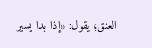العنق؛ يقول: «إذا بدا يسير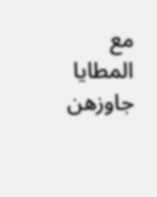مع المطايا جاوزهن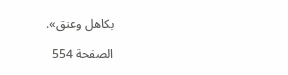بكاهل وعنق».

الصفحة 554